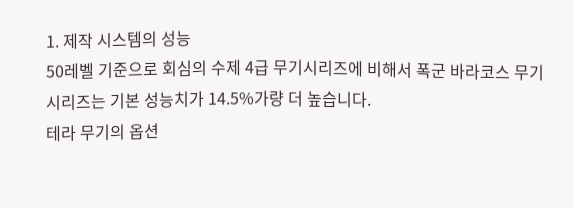1. 제작 시스템의 성능
50레벨 기준으로 회심의 수제 4급 무기시리즈에 비해서 폭군 바라코스 무기 시리즈는 기본 성능치가 14.5%가량 더 높습니다.
테라 무기의 옵션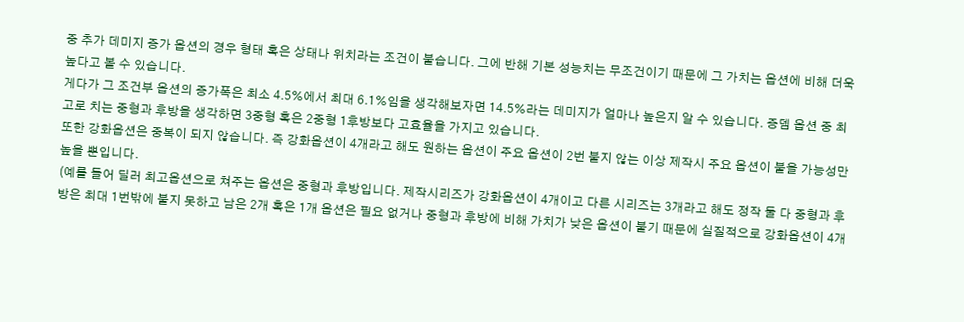중 추가 데미지 증가 옵션의 경우 형태 혹은 상태나 위치라는 조건이 붙습니다. 그에 반해 기본 성능치는 무조건이기 때문에 그 가치는 옵션에 비해 더욱 높다고 볼 수 있습니다.
게다가 그 조건부 옵션의 증가폭은 최소 4.5%에서 최대 6.1%임을 생각해보자면 14.5%라는 데미지가 얼마나 높은지 알 수 있습니다. 증뎀 옵션 중 최고로 치는 중형과 후방을 생각하면 3중형 혹은 2중형 1후방보다 고효율을 가지고 있습니다.
또한 강화옵션은 중복이 되지 않습니다. 즉 강화옵션이 4개라고 해도 원하는 옵션이 주요 옵션이 2번 붙지 않는 이상 제작시 주요 옵션이 붙을 가능성만 높을 뿐입니다.
(예를 들어 딜러 최고옵션으로 쳐주는 옵션은 중형과 후방입니다. 제작시리즈가 강화옵션이 4개이고 다른 시리즈는 3개라고 해도 정작 둘 다 중형과 후방은 최대 1번밖에 붙지 못하고 남은 2개 혹은 1개 옵션은 필요 없거나 중형과 후방에 비해 가치가 낮은 옵션이 붙기 때문에 실질적으로 강화옵션이 4개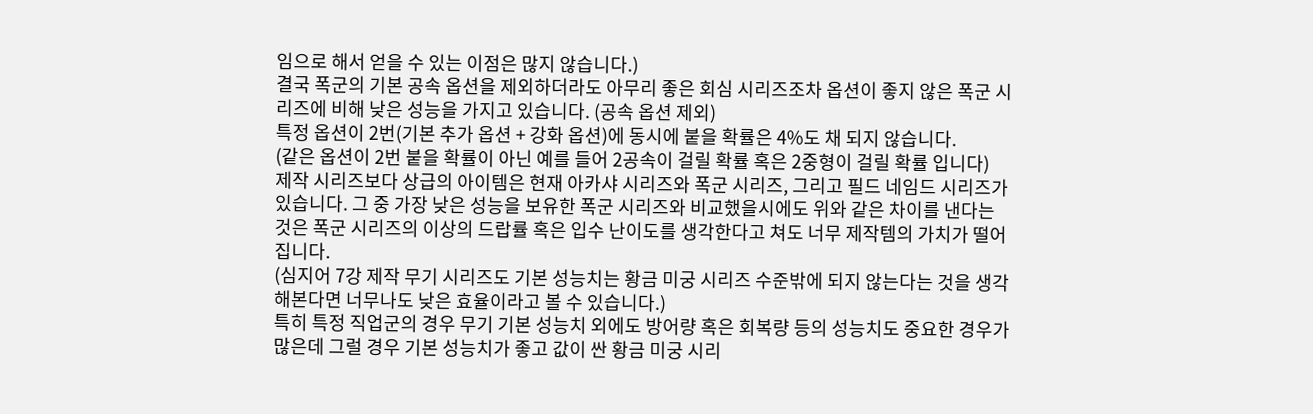임으로 해서 얻을 수 있는 이점은 많지 않습니다.)
결국 폭군의 기본 공속 옵션을 제외하더라도 아무리 좋은 회심 시리즈조차 옵션이 좋지 않은 폭군 시리즈에 비해 낮은 성능을 가지고 있습니다. (공속 옵션 제외)
특정 옵션이 2번(기본 추가 옵션 + 강화 옵션)에 동시에 붙을 확률은 4%도 채 되지 않습니다.
(같은 옵션이 2번 붙을 확률이 아닌 예를 들어 2공속이 걸릴 확률 혹은 2중형이 걸릴 확률 입니다)
제작 시리즈보다 상급의 아이템은 현재 아카샤 시리즈와 폭군 시리즈, 그리고 필드 네임드 시리즈가 있습니다. 그 중 가장 낮은 성능을 보유한 폭군 시리즈와 비교했을시에도 위와 같은 차이를 낸다는 것은 폭군 시리즈의 이상의 드랍률 혹은 입수 난이도를 생각한다고 쳐도 너무 제작템의 가치가 떨어집니다.
(심지어 7강 제작 무기 시리즈도 기본 성능치는 황금 미궁 시리즈 수준밖에 되지 않는다는 것을 생각해본다면 너무나도 낮은 효율이라고 볼 수 있습니다.)
특히 특정 직업군의 경우 무기 기본 성능치 외에도 방어량 혹은 회복량 등의 성능치도 중요한 경우가 많은데 그럴 경우 기본 성능치가 좋고 값이 싼 황금 미궁 시리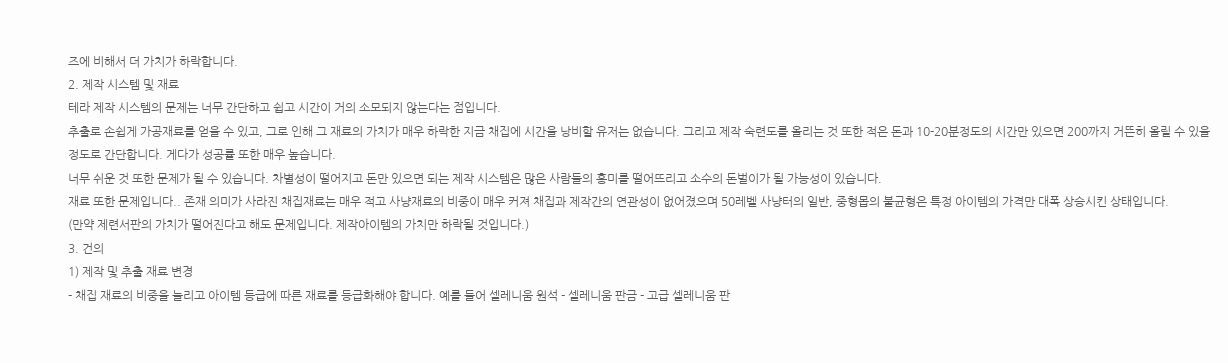즈에 비해서 더 가치가 하락합니다.
2. 제작 시스템 및 재료
테라 제작 시스템의 문제는 너무 간단하고 쉽고 시간이 거의 소모되지 않는다는 점입니다.
추출로 손쉽게 가공재료를 얻을 수 있고, 그로 인해 그 재료의 가치가 매우 하락한 지금 채집에 시간을 낭비할 유저는 없습니다. 그리고 제작 숙련도를 올리는 것 또한 적은 돈과 10-20분정도의 시간만 있으면 200까지 거뜬히 올릴 수 있을 정도로 간단합니다. 게다가 성공률 또한 매우 높습니다.
너무 쉬운 것 또한 문제가 될 수 있습니다. 차별성이 떨어지고 돈만 있으면 되는 제작 시스템은 많은 사람들의 흥미를 떨어뜨리고 소수의 돈벌이가 될 가능성이 있습니다.
재료 또한 문제입니다.. 존재 의미가 사라진 채집재료는 매우 적고 사냥재료의 비중이 매우 커져 채집과 제작간의 연관성이 없어졌으며 50레벨 사냥터의 일반, 중형몹의 불균형은 특정 아이템의 가격만 대폭 상승시킨 상태입니다.
(만약 제련서판의 가치가 떨어진다고 해도 문제입니다. 제작아이템의 가치만 하락될 것입니다.)
3. 건의
1) 제작 및 추출 재료 변경
- 채집 재료의 비중을 늘리고 아이템 등급에 따른 재료를 등급화해야 합니다. 예를 들어 셀레니움 원석 - 셀레니움 판금 - 고급 셀레니움 판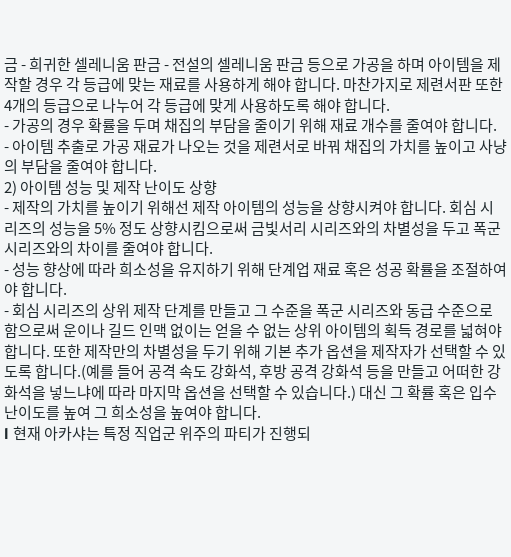금 - 희귀한 셀레니움 판금 - 전설의 셀레니움 판금 등으로 가공을 하며 아이템을 제작할 경우 각 등급에 맞는 재료를 사용하게 해야 합니다. 마찬가지로 제련서판 또한 4개의 등급으로 나누어 각 등급에 맞게 사용하도록 해야 합니다.
- 가공의 경우 확률을 두며 채집의 부담을 줄이기 위해 재료 개수를 줄여야 합니다.
- 아이템 추출로 가공 재료가 나오는 것을 제련서로 바꿔 채집의 가치를 높이고 사냥의 부담을 줄여야 합니다.
2) 아이템 성능 및 제작 난이도 상향
- 제작의 가치를 높이기 위해선 제작 아이템의 성능을 상향시켜야 합니다. 회심 시리즈의 성능을 5% 정도 상향시킴으로써 금빛서리 시리즈와의 차별성을 두고 폭군 시리즈와의 차이를 줄여야 합니다.
- 성능 향상에 따라 희소성을 유지하기 위해 단계업 재료 혹은 성공 확률을 조절하여야 합니다.
- 회심 시리즈의 상위 제작 단계를 만들고 그 수준을 폭군 시리즈와 동급 수준으로 함으로써 운이나 길드 인맥 없이는 얻을 수 없는 상위 아이템의 획득 경로를 넓혀야 합니다. 또한 제작만의 차별성을 두기 위해 기본 추가 옵션을 제작자가 선택할 수 있도록 합니다.(예를 들어 공격 속도 강화석, 후방 공격 강화석 등을 만들고 어떠한 강화석을 넣느냐에 따라 마지막 옵션을 선택할 수 있습니다.) 대신 그 확률 혹은 입수 난이도를 높여 그 희소성을 높여야 합니다.
l 현재 아카샤는 특정 직업군 위주의 파티가 진행되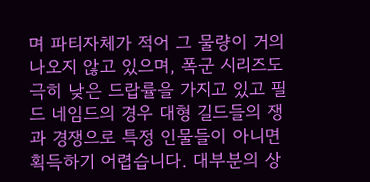며 파티자체가 적어 그 물량이 거의 나오지 않고 있으며, 폭군 시리즈도 극히 낮은 드랍률을 가지고 있고 필드 네임드의 경우 대형 길드들의 쟁과 경쟁으로 특정 인물들이 아니면 획득하기 어렵습니다. 대부분의 상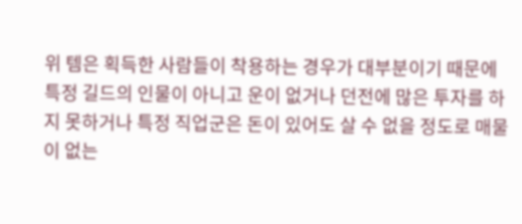위 템은 획득한 사람들이 착용하는 경우가 대부분이기 때문에 특정 길드의 인물이 아니고 운이 없거나 던전에 많은 투자를 하지 못하거나 특정 직업군은 돈이 있어도 살 수 없을 정도로 매물이 없는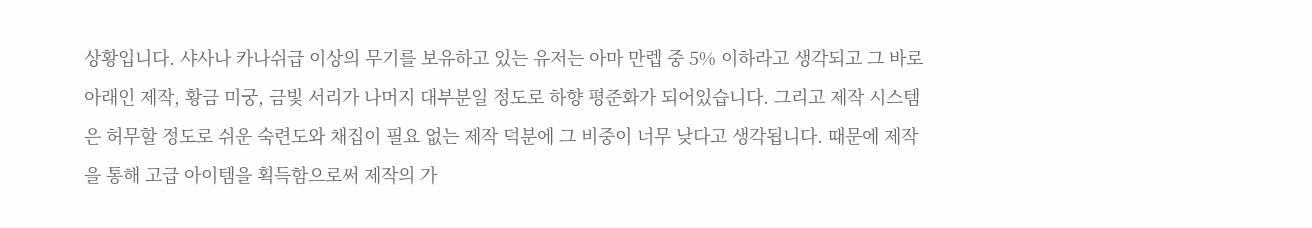상황입니다. 샤사나 카나쉬급 이상의 무기를 보유하고 있는 유저는 아마 만렙 중 5% 이하라고 생각되고 그 바로 아래인 제작, 황금 미궁, 금빛 서리가 나머지 대부분일 정도로 하향 평준화가 되어있습니다. 그리고 제작 시스템은 허무할 정도로 쉬운 숙련도와 채집이 필요 없는 제작 덕분에 그 비중이 너무 낮다고 생각됩니다. 때문에 제작을 통해 고급 아이템을 획득함으로써 제작의 가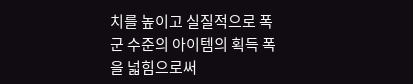치를 높이고 실질적으로 폭군 수준의 아이템의 획득 폭을 넓힘으로써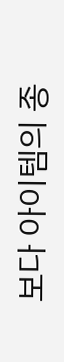보다 아이템의 종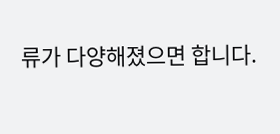류가 다양해졌으면 합니다.